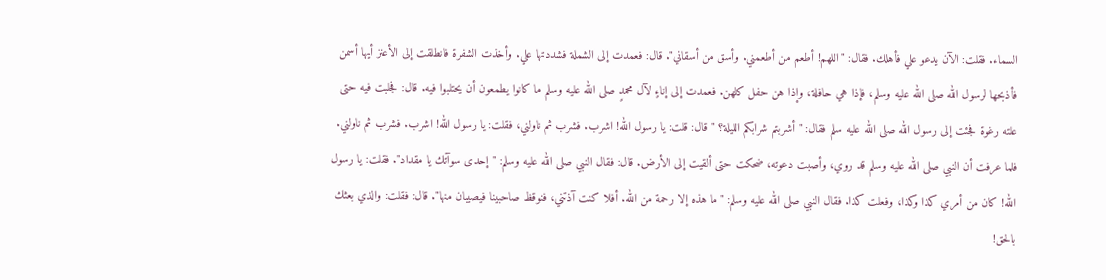السماء. فقلت: الآن يدعو علي فأهلك. فقال: "اللهم! أطعم من أطعمني. وأسق من أسقاني". قال: فعمدت إلى الشملة فشددتها علي. وأخذت الشفرة فانطلقت إلى الأعنز أيها أسمن فأذبحها لرسول الله صلى الله عليه وسلم، فإذا هي حافلة، وإذا هن حفل كلهن. فعمدت إلى إناءٍ لآل محمدٍ صلى الله عليه وسلم ما كانوا يطمعون أن يحتلبوا فيه. قال: فجلبت فيه حتى علته رغوة فجئت إلى رسول الله صلى الله عليه سلم فقال: "أشربتم شرابكم الليلة؟ " قال: قلت: يا رسول الله! اشرب. فشرب ثم ناولني، فقلت: يا رسول الله! اشرب. فشرب ثم ناولني. فلما عرفت أن النبي صلى الله عليه وسلم قد روي، وأصبت دعوته، ضحكت حتى ألقيت إلى الأرض. قال: فقال النبي صلى الله عليه وسلم: "إحدى سوآتك يا مقداد". فقلت: يا رسول الله! كان من أمري كذا وكذا، وفعلت كذا. فقال النبي صلى الله عليه وسلم: "ما هذه إلا رحمة من الله. أفلا كنت آذتني، فنوقظ صاحبينا فيصيبان منها". قال: فقلت: والذي بعثك بالحق!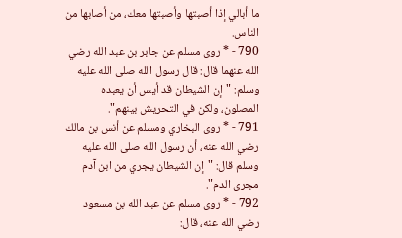ما أبالي إذا أصبتها وأصبتها معك، من أصابها من الناس.
790 - * روى مسلم عن جابر بن عبد الله رضي الله عنهما قال: قال رسول الله صلى الله عليه وسلم: "إن الشيطان قد أيس أن يعبده المصلون، ولكن في التحريش بينهم".
791 - * روى البخاري ومسلم عن أنس بن مالك رضي الله عنه، أن رسول الله صلى الله عليه وسلم قال: "إن الشيطان يجري من ابن آدم مجرى الدم".
792 - * روى مسلم عن عبد الله بن مسعود رضي الله عنه، قال: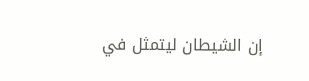إن الشيطان ليتمثل في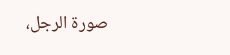صورة الرجل،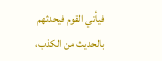فيأتي القوم فيحدثهم بالحديث من الكذب،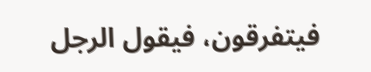فيتفرقون، فيقول الرجل